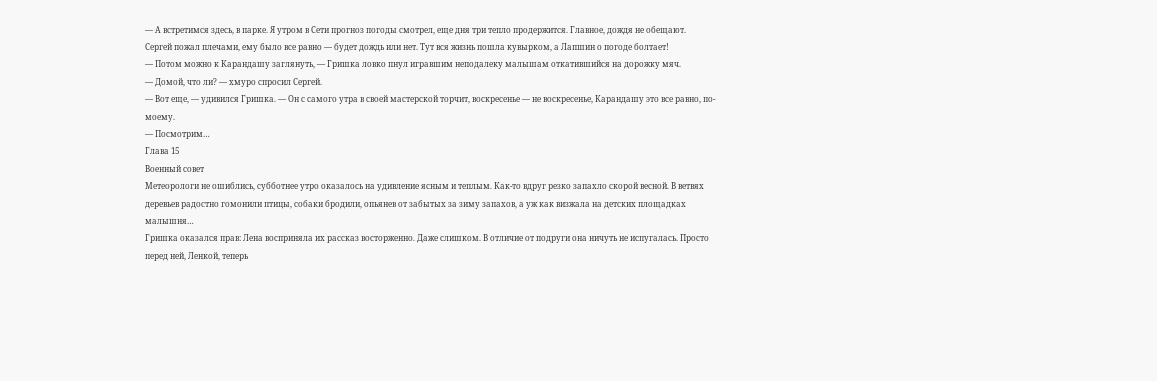— А встретимся здесь, в парке. Я утром в Сети прогноз погоды смотрел, еще дня три тепло продержится. Главное, дождя не обещают.
Сергей пожал плечами, ему было все равно — будет дождь или нет. Тут вся жизнь пошла кувырком, а Лапшин о погоде болтает!
— Потом можно к Карандашу заглянуть, — Гришка ловко пнул игравшим неподалеку малышам откатившийся на дорожку мяч.
— Домой, что ли? — хмуро спросил Сергей.
— Вот еще, — удивился Гришка. — Он с самого утра в своей мастерской торчит, воскресенье — не воскресенье, Карандашу это все равно, по-моему.
— Посмотрим…
Глава 15
Военный совет
Метеорологи не ошиблись, субботнее утро оказалось на удивление ясным и теплым. Как-то вдруг резко запахло скорой весной. В ветвях деревьев радостно гомонили птицы, собаки бродили, опьянев от забытых за зиму запахов, а уж как визжала на детских площадках малышня…
Гришка оказался прав: Лена восприняла их рассказ восторженно. Даже слишком. В отличие от подруги она ничуть не испугалась. Просто перед ней, Ленкой, теперь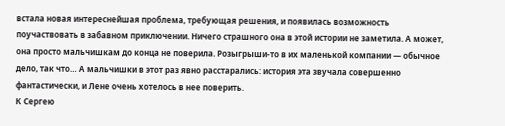встала новая интереснейшая проблема, требующая решения, и появилась возможность поучаствовать в забавном приключении. Ничего страшного она в этой истории не заметила. А может, она просто мальчишкам до конца не поверила. Розыгрыши-то в их маленькой компании — обычное дело, так что… А мальчишки в этот раз явно расстарались: история эта звучала совершенно фантастически, и Лене очень хотелось в нее поверить.
К Сергею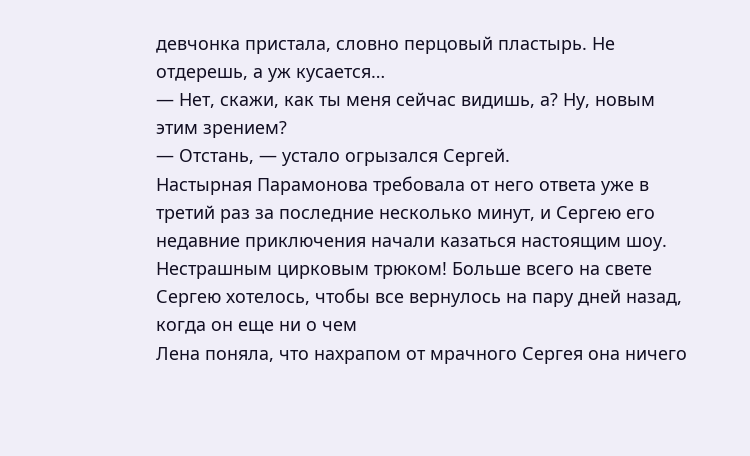девчонка пристала, словно перцовый пластырь. Не отдерешь, а уж кусается…
— Нет, скажи, как ты меня сейчас видишь, а? Ну, новым этим зрением?
— Отстань, — устало огрызался Сергей.
Настырная Парамонова требовала от него ответа уже в третий раз за последние несколько минут, и Сергею его недавние приключения начали казаться настоящим шоу. Нестрашным цирковым трюком! Больше всего на свете Сергею хотелось, чтобы все вернулось на пару дней назад, когда он еще ни о чем
Лена поняла, что нахрапом от мрачного Сергея она ничего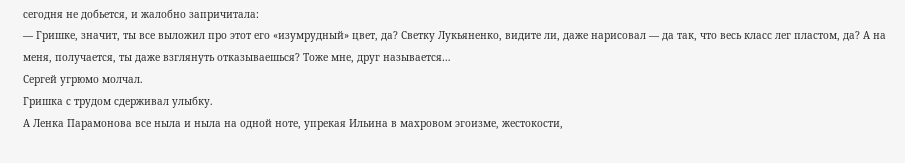сегодня не добьется, и жалобно запричитала:
— Гришке, значит, ты все выложил про этот его «изумрудный» цвет, да? Светку Лукьяненко, видите ли, даже нарисовал — да так, что весь класс лег пластом, да? А на меня, получается, ты даже взглянуть отказываешься? Тоже мне, друг называется…
Сергей угрюмо молчал.
Гришка с трудом сдерживал улыбку.
А Ленка Парамонова все ныла и ныла на одной ноте, упрекая Ильина в махровом эгоизме, жестокости,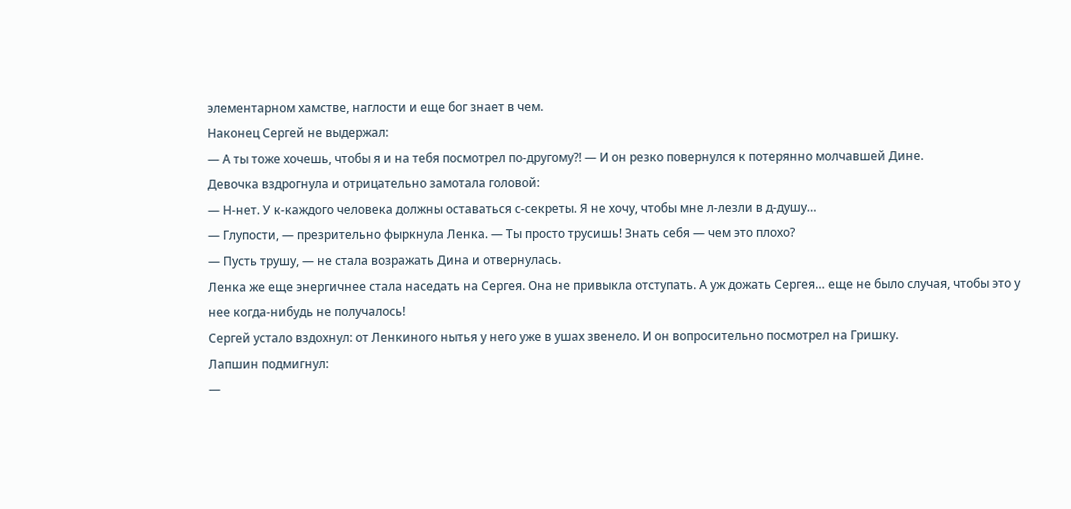элементарном хамстве, наглости и еще бог знает в чем.
Наконец Сергей не выдержал:
— А ты тоже хочешь, чтобы я и на тебя посмотрел по-другому?! — И он резко повернулся к потерянно молчавшей Дине.
Девочка вздрогнула и отрицательно замотала головой:
— Н-нет. У к-каждого человека должны оставаться с-секреты. Я не хочу, чтобы мне л-лезли в д-душу…
— Глупости, — презрительно фыркнула Ленка. — Ты просто трусишь! Знать себя — чем это плохо?
— Пусть трушу, — не стала возражать Дина и отвернулась.
Ленка же еще энергичнее стала наседать на Сергея. Она не привыкла отступать. А уж дожать Сергея… еще не было случая, чтобы это у нее когда-нибудь не получалось!
Сергей устало вздохнул: от Ленкиного нытья у него уже в ушах звенело. И он вопросительно посмотрел на Гришку.
Лапшин подмигнул:
—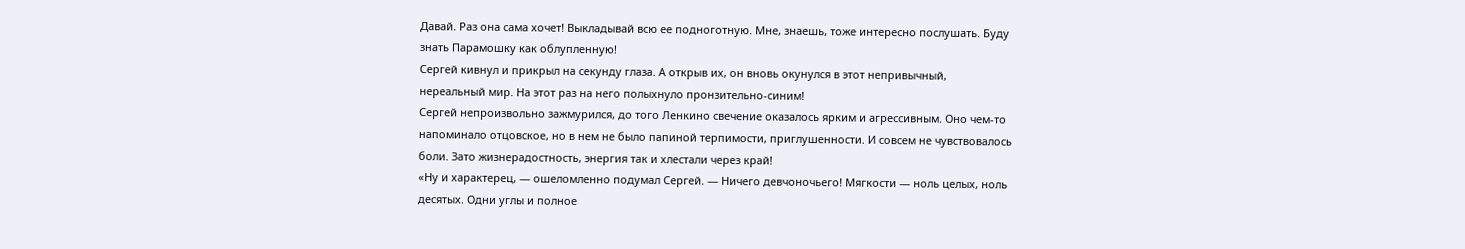Давай. Раз она сама хочет! Выкладывай всю ее подноготную. Мне, знаешь, тоже интересно послушать. Буду знать Парамошку как облупленную!
Сергей кивнул и прикрыл на секунду глаза. А открыв их, он вновь окунулся в этот непривычный, нереальный мир. На этот раз на него полыхнуло пронзительно-синим!
Сергей непроизвольно зажмурился, до того Ленкино свечение оказалось ярким и агрессивным. Оно чем-то напоминало отцовское, но в нем не было папиной терпимости, приглушенности. И совсем не чувствовалось боли. Зато жизнерадостность, энергия так и хлестали через край!
«Ну и характерец, — ошеломленно подумал Сергей. — Ничего девчоночьего! Мягкости — ноль целых, ноль десятых. Одни углы и полное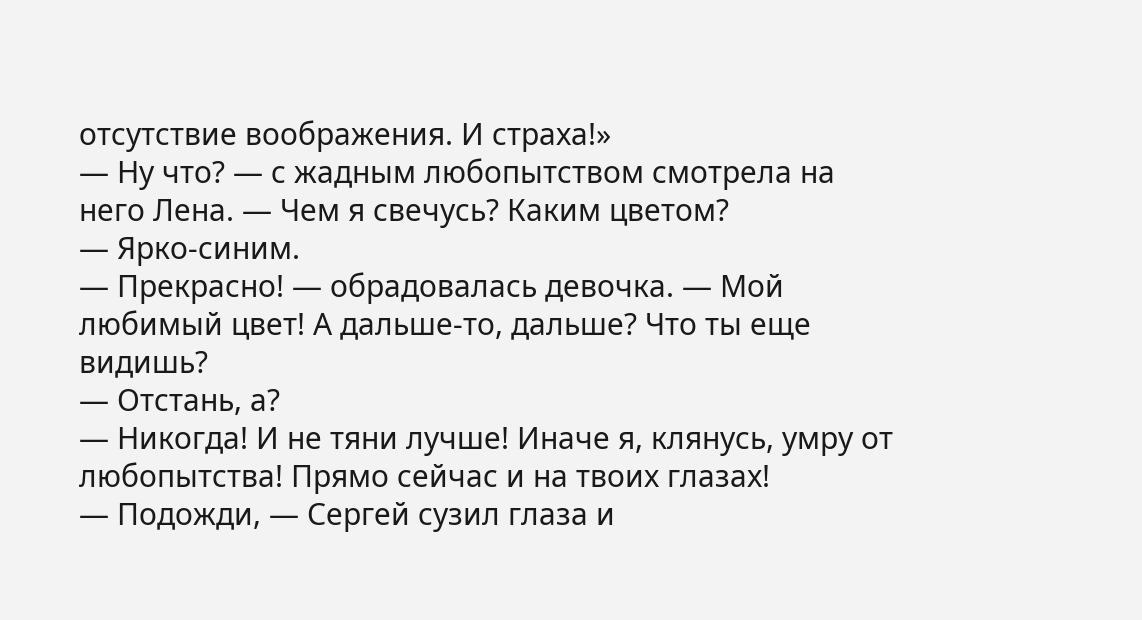отсутствие воображения. И страха!»
— Ну что? — с жадным любопытством смотрела на него Лена. — Чем я свечусь? Каким цветом?
— Ярко-синим.
— Прекрасно! — обрадовалась девочка. — Мой любимый цвет! А дальше-то, дальше? Что ты еще видишь?
— Отстань, а?
— Никогда! И не тяни лучше! Иначе я, клянусь, умру от любопытства! Прямо сейчас и на твоих глазах!
— Подожди, — Сергей сузил глаза и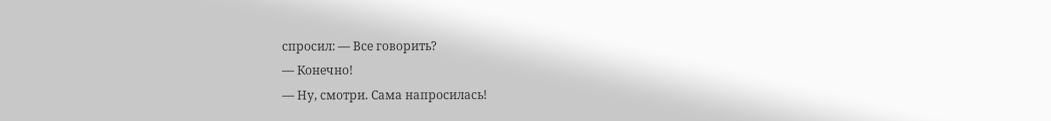спросил: — Все говорить?
— Конечно!
— Ну, смотри. Сама напросилась!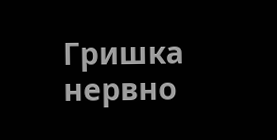Гришка нервно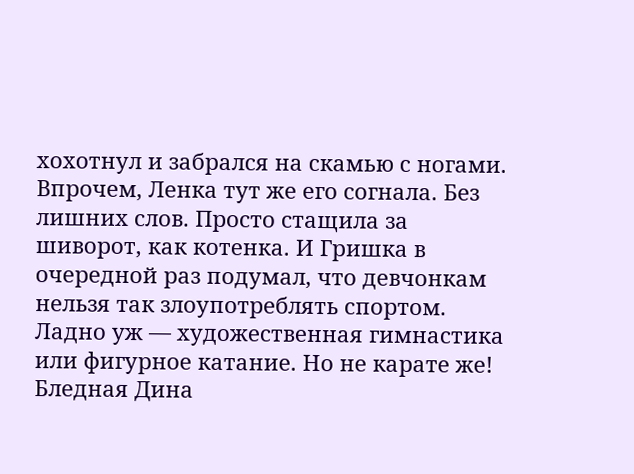хохотнул и забрался на скамью с ногами. Впрочем, Ленка тут же его согнала. Без лишних слов. Просто стащила за шиворот, как котенка. И Гришка в очередной раз подумал, что девчонкам нельзя так злоупотреблять спортом. Ладно уж — художественная гимнастика или фигурное катание. Но не карате же!
Бледная Дина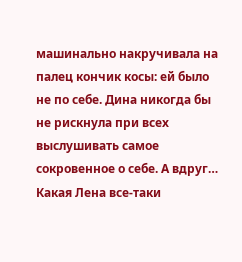машинально накручивала на палец кончик косы: ей было не по себе. Дина никогда бы не рискнула при всех выслушивать самое сокровенное о себе. А вдруг…
Какая Лена все-таки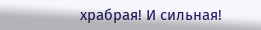храбрая! И сильная!